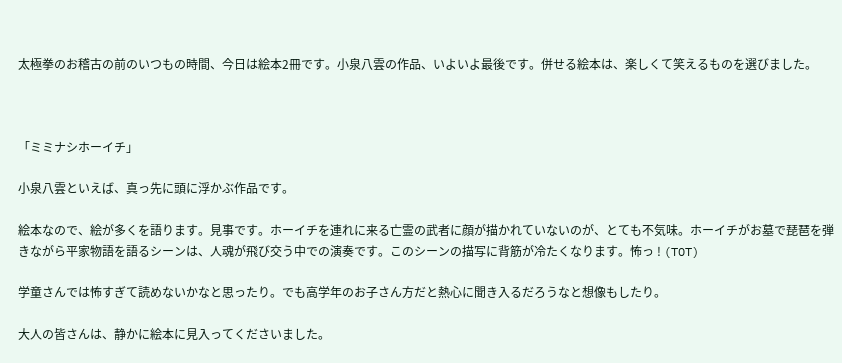太極拳のお稽古の前のいつもの時間、今日は絵本2冊です。小泉八雲の作品、いよいよ最後です。併せる絵本は、楽しくて笑えるものを選びました。



「ミミナシホーイチ」

小泉八雲といえば、真っ先に頭に浮かぶ作品です。

絵本なので、絵が多くを語ります。見事です。ホーイチを連れに来る亡霊の武者に顔が描かれていないのが、とても不気味。ホーイチがお墓で琵琶を弾きながら平家物語を語るシーンは、人魂が飛び交う中での演奏です。このシーンの描写に背筋が冷たくなります。怖っ ! (TOT)

学童さんでは怖すぎて読めないかなと思ったり。でも高学年のお子さん方だと熱心に聞き入るだろうなと想像もしたり。

大人の皆さんは、静かに絵本に見入ってくださいました。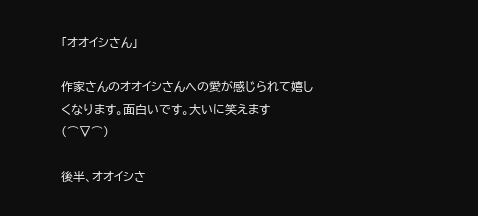「オオイシさん」

作家さんのオオイシさんへの愛が感じられて嬉しくなります。面白いです。大いに笑えます (⌒▽⌒)

後半、オオイシさ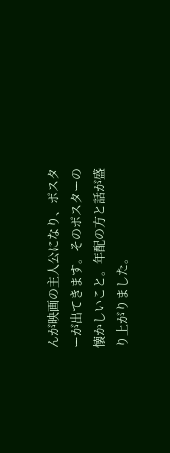んが映画の主人公になり、ポスターが出てきます。そのポスターの懐かしいこと。年配の方と話が盛り上がりました。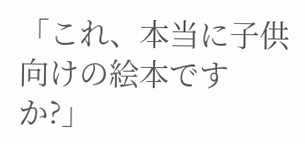「これ、本当に子供向けの絵本ですか?」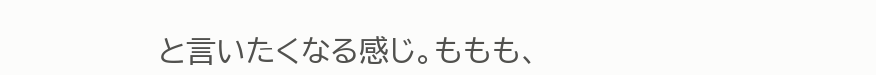と言いたくなる感じ。ももも、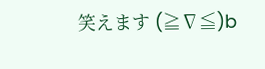笑えます (≧∇≦)b